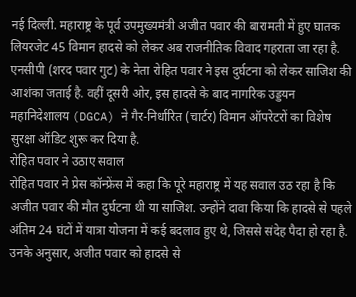नई दिल्ली. महाराष्ट्र के पूर्व उपमुख्यमंत्री अजीत पवार की बारामती में हुए घातक लियरजेट 45 विमान हादसे को लेकर अब राजनीतिक विवाद गहराता जा रहा है. एनसीपी (शरद पवार गुट) के नेता रोहित पवार ने इस दुर्घटना को लेकर साजिश की आशंका जताई है. वहीं दूसरी ओर, इस हादसे के बाद नागरिक उड्डयन महानिदेशालय (DGCA) ने गैर-निर्धारित (चार्टर) विमान ऑपरेटरों का विशेष सुरक्षा ऑडिट शुरू कर दिया है.
रोहित पवार ने उठाए सवाल
रोहित पवार ने प्रेस कॉन्फ्रेंस में कहा कि पूरे महाराष्ट्र में यह सवाल उठ रहा है कि अजीत पवार की मौत दुर्घटना थी या साजिश. उन्होंने दावा किया कि हादसे से पहले अंतिम 24 घंटों में यात्रा योजना में कई बदलाव हुए थे, जिससे संदेह पैदा हो रहा है.
उनके अनुसार, अजीत पवार को हादसे से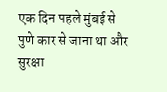एक दिन पहले मुंबई से पुणे कार से जाना था और सुरक्षा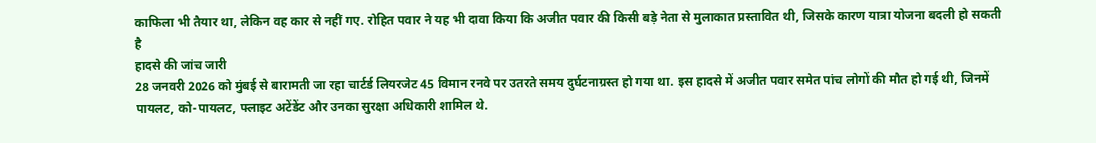काफिला भी तैयार था, लेकिन वह कार से नहीं गए. रोहित पवार ने यह भी दावा किया कि अजीत पवार की किसी बड़े नेता से मुलाकात प्रस्तावित थी, जिसके कारण यात्रा योजना बदली हो सकती है
हादसे की जांच जारी
28 जनवरी 2026 को मुंबई से बारामती जा रहा चार्टर्ड लियरजेट 45 विमान रनवे पर उतरते समय दुर्घटनाग्रस्त हो गया था. इस हादसे में अजीत पवार समेत पांच लोगों की मौत हो गई थी, जिनमें पायलट, को-पायलट, फ्लाइट अटेंडेंट और उनका सुरक्षा अधिकारी शामिल थे.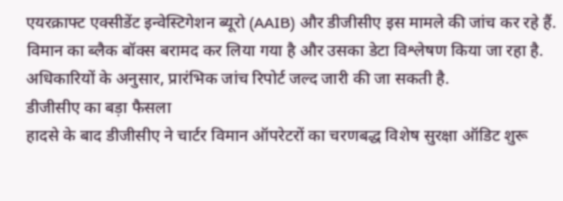एयरक्राफ्ट एक्सीडेंट इन्वेस्टिगेशन ब्यूरो (AAIB) और डीजीसीए इस मामले की जांच कर रहे हैं. विमान का ब्लैक बॉक्स बरामद कर लिया गया है और उसका डेटा विश्लेषण किया जा रहा है. अधिकारियों के अनुसार, प्रारंभिक जांच रिपोर्ट जल्द जारी की जा सकती है.
डीजीसीए का बड़ा फैसला
हादसे के बाद डीजीसीए ने चार्टर विमान ऑपरेटरों का चरणबद्ध विशेष सुरक्षा ऑडिट शुरू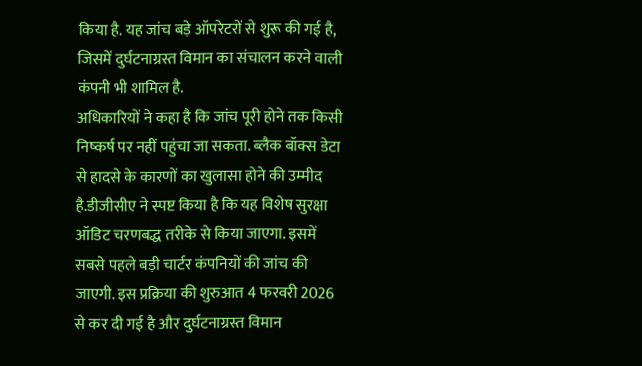किया है. यह जांच बड़े ऑपरेटरों से शुरू की गई है, जिसमें दुर्घटनाग्रस्त विमान का संचालन करने वाली कंपनी भी शामिल है.
अधिकारियों ने कहा है कि जांच पूरी होने तक किसी निष्कर्ष पर नहीं पहुंचा जा सकता. ब्लैक बॉक्स डेटा से हादसे के कारणों का खुलासा होने की उम्मीद है.डीजीसीए ने स्पष्ट किया है कि यह विशेष सुरक्षा ऑडिट चरणबद्ध तरीके से किया जाएगा. इसमें सबसे पहले बड़ी चार्टर कंपनियों की जांच की जाएगी. इस प्रक्रिया की शुरुआत 4 फरवरी 2026 से कर दी गई है और दुर्घटनाग्रस्त विमान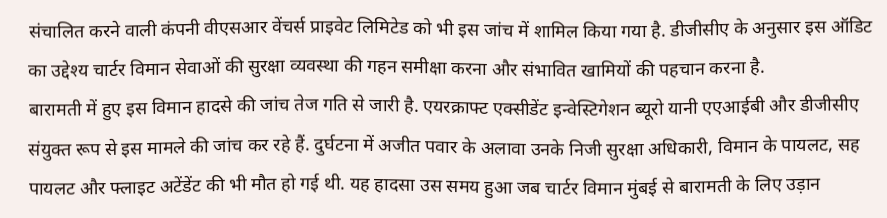संचालित करने वाली कंपनी वीएसआर वेंचर्स प्राइवेट लिमिटेड को भी इस जांच में शामिल किया गया है. डीजीसीए के अनुसार इस ऑडिट का उद्देश्य चार्टर विमान सेवाओं की सुरक्षा व्यवस्था की गहन समीक्षा करना और संभावित खामियों की पहचान करना है.
बारामती में हुए इस विमान हादसे की जांच तेज गति से जारी है. एयरक्राफ्ट एक्सीडेंट इन्वेस्टिगेशन ब्यूरो यानी एएआईबी और डीजीसीए संयुक्त रूप से इस मामले की जांच कर रहे हैं. दुर्घटना में अजीत पवार के अलावा उनके निजी सुरक्षा अधिकारी, विमान के पायलट, सह पायलट और फ्लाइट अटेंडेंट की भी मौत हो गई थी. यह हादसा उस समय हुआ जब चार्टर विमान मुंबई से बारामती के लिए उड़ान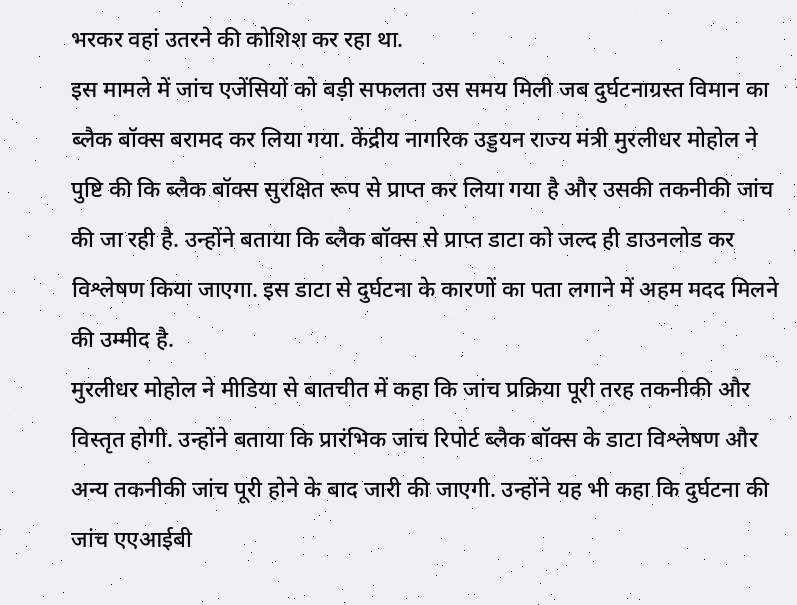भरकर वहां उतरने की कोशिश कर रहा था.
इस मामले में जांच एजेंसियों को बड़ी सफलता उस समय मिली जब दुर्घटनाग्रस्त विमान का ब्लैक बॉक्स बरामद कर लिया गया. केंद्रीय नागरिक उड्डयन राज्य मंत्री मुरलीधर मोहोल ने पुष्टि की कि ब्लैक बॉक्स सुरक्षित रूप से प्राप्त कर लिया गया है और उसकी तकनीकी जांच की जा रही है. उन्होंने बताया कि ब्लैक बॉक्स से प्राप्त डाटा को जल्द ही डाउनलोड कर विश्लेषण किया जाएगा. इस डाटा से दुर्घटना के कारणों का पता लगाने में अहम मदद मिलने की उम्मीद है.
मुरलीधर मोहोल ने मीडिया से बातचीत में कहा कि जांच प्रक्रिया पूरी तरह तकनीकी और विस्तृत होगी. उन्होंने बताया कि प्रारंभिक जांच रिपोर्ट ब्लैक बॉक्स के डाटा विश्लेषण और अन्य तकनीकी जांच पूरी होने के बाद जारी की जाएगी. उन्होंने यह भी कहा कि दुर्घटना की जांच एएआईबी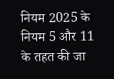नियम 2025 के नियम 5 और 11 के तहत की जा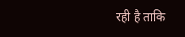रही है ताकि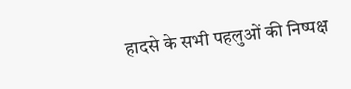हादसे के सभी पहलुओं की निष्पक्ष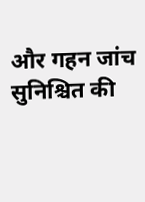और गहन जांच सुनिश्चित की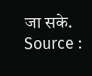जा सके.
Source :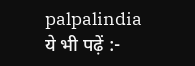palpalindia ये भी पढ़ें :-